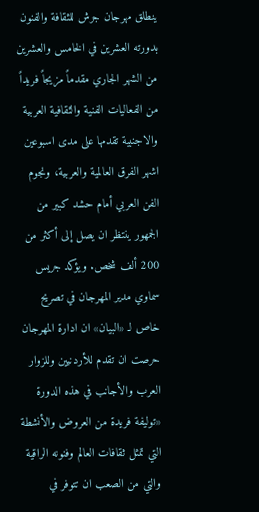ينطلق مهرجان جرش للثقافة والفنون بدورته العشرين في الخامس والعشرين من الشهر الجاري مقدماً مزيجاً فريداً من الفعاليات الفنية والثقافية العربية والاجنبية تقدمها على مدى اسبوعين اشهر الفرق العالمية والعربية، ونجوم الفن العربي أمام حشد كبير من الجمهور ينتظر ان يصل إلى أكثر من 200 ألف شخص. ويؤكد جريس سماوي مدير المهرجان في تصريح خاص لـ «البيان» ان ادارة المهرجان حرصت ان تقدم للأردنيين وللزوار العرب والأجانب في هذه الدورة «توليفة فريدة من العروض والأنشطة التي تمثل ثقافات العالم وفنونه الراقية والتي من الصعب ان تتوفر في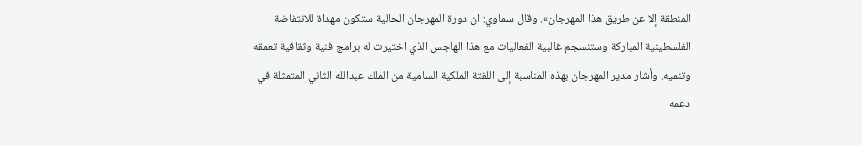المنطقة إلا عن طريق هذا المهرجان». وقال سماوي: ان دورة المهرجان الحالية ستكون مهداة للانتفاضة الفلسطينية المباركة وستنسجم غالبية الفعاليات مع هذا الهاجس الذي اختيرت له برامج فنية وثقافية تعمقه وتنميه. وأشار مدير المهرجان بهذه المناسبة إلى اللفتة الملكية السامية من الملك عبدالله الثاني المتمثلة في دعمه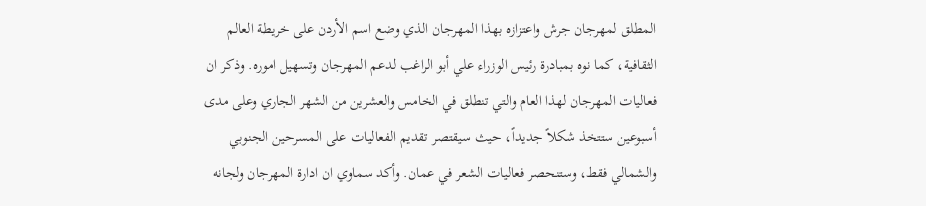المطلق لمهرجان جرش واعتزازه بهذا المهرجان الذي وضع اسم الأردن على خريطة العالم الثقافية، كما نوه بمبادرة رئيس الوزراء علي أبو الراغب لدعم المهرجان وتسهيل اموره. وذكر ان فعاليات المهرجان لهذا العام والتي تنطلق في الخامس والعشرين من الشهر الجاري وعلى مدى أسبوعين ستتخذ شكلاً جديداً، حيث سيقتصر تقديم الفعاليات على المسرحين الجنوبي والشمالي فقط، وستنحصر فعاليات الشعر في عمان. وأكد سماوي ان ادارة المهرجان ولجانه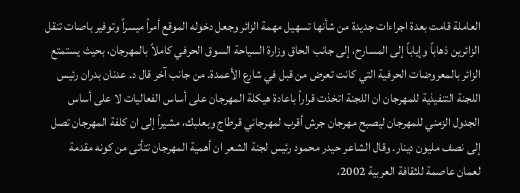العاملة قامت بعدة اجراءات جديدة من شأنها تسهيل مهمة الزائر وجعل دخوله الموقع أمراً ميسراً وتوفير باصات تنقل الزائرين ذهاباً وإياباً إلى المسارح، إلى جانب الحاق وزارة السياحة السوق الحرفي كاملاً بالمهرجان، بحيث يستمتع الزائر بالمعروضات الحرفية التي كانت تعرض من قبل في شارع الأعمدة. من جانب آخر قال د. عدنان بدران رئيس اللجنة التنفيذية للمهرجان ان اللجنة اتخذت قراراً باعادة هيكلة المهرجان على أساس الفعاليات لا على أساس الجدول الزمني للمهرجان ليصبح مهرجان جرش أقرب لمهرجاني قرطاج وبعلبك، مشيراً إلى ان كلفة المهرجان تصل إلى نصف مليون دينار. وقال الشاعر حيدر محمود رئيس لجنة الشعر ان أهمية المهرجان تتأتى من كونه مقدمة لعمان عاصمة للثقافة العربية 2002،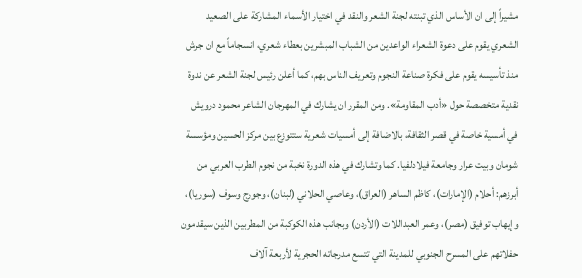مشيراً إلى ان الأساس الذي تبنته لجنة الشعر والنقد في اختيار الأسماء المشاركة على الصعيد الشعري يقوم على دعوة الشعراء الواعدين من الشباب المبشرين بعطاء شعري، انسجاماً مع ان جرش منذ تأسيسه يقوم على فكرة صناعة النجوم وتعريف الناس بهم، كما أعلن رئيس لجنة الشعر عن ندوة نقدية متخصصة حول «أدب المقاومة». ومن المقرر ان يشارك في المهرجان الشاعر محمود درويش في أمسية خاصة في قصر الثقافة، بالاضافة إلى أمسيات شعرية ستتوزع بين مركز الحسين ومؤسسة شومان وبيت عرار وجامعة فيلادلفيا. كما وتشارك في هذه الدورة نخبة من نجوم الطرب العربي من أبرزهم: أحلام (الإمارات)، كاظم الساهر (العراق)، وعاصي الحلاني (لبنان)، وجورج وسوف (سوريا)، وإيهاب توفيق (مصر)، وعمر العبداللات (الأردن) وبجانب هذه الكوكبة من المطربين الذين سيقدمون حفلاتهم على المسرح الجنوبي للمدينة التي تتسع مدرجاته الحجرية لأربعة آلاف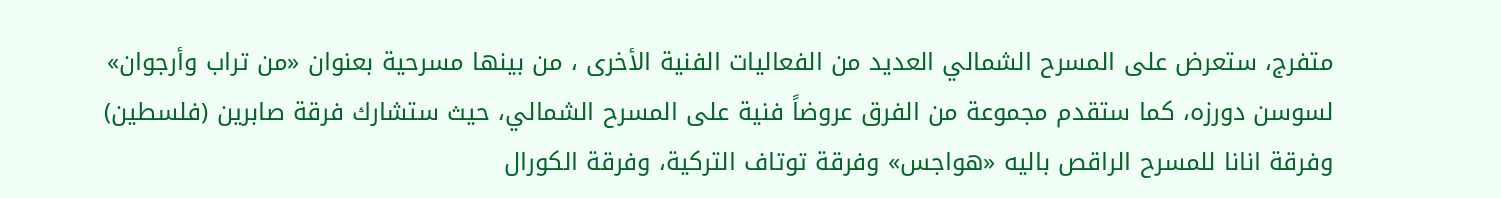متفرج، ستعرض على المسرح الشمالي العديد من الفعاليات الفنية الأخرى ، من بينها مسرحية بعنوان «من تراب وأرجوان» لسوسن دورزه، كما ستقدم مجموعة من الفرق عروضاً فنية على المسرح الشمالي، حيث ستشارك فرقة صابرين (فلسطين) وفرقة انانا للمسرح الراقص باليه «هواجس» وفرقة توتاف التركية، وفرقة الكورال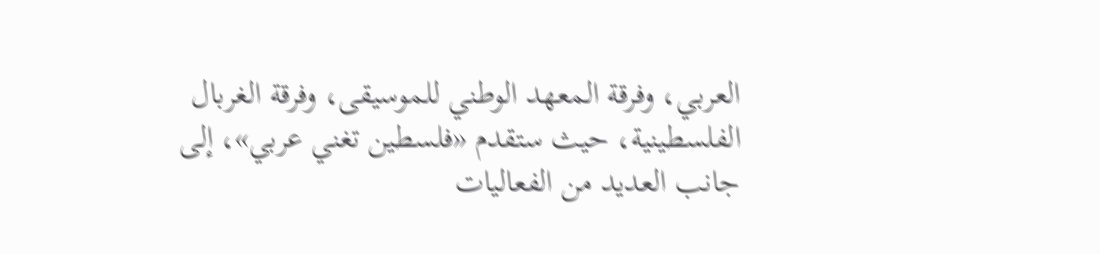العربي، وفرقة المعهد الوطني للموسيقى، وفرقة الغربال الفلسطينية، حيث ستقدم «فلسطين تغني عربي»، إلى جانب العديد من الفعاليات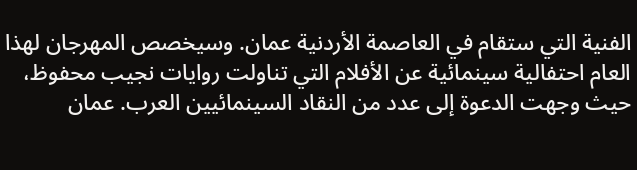الفنية التي ستقام في العاصمة الأردنية عمان. وسيخصص المهرجان لهذا العام احتفالية سينمائية عن الأفلام التي تناولت روايات نجيب محفوظ، حيث وجهت الدعوة إلى عدد من النقاد السينمائيين العرب. عمان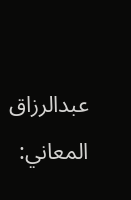عبدالرزاق المعاني: